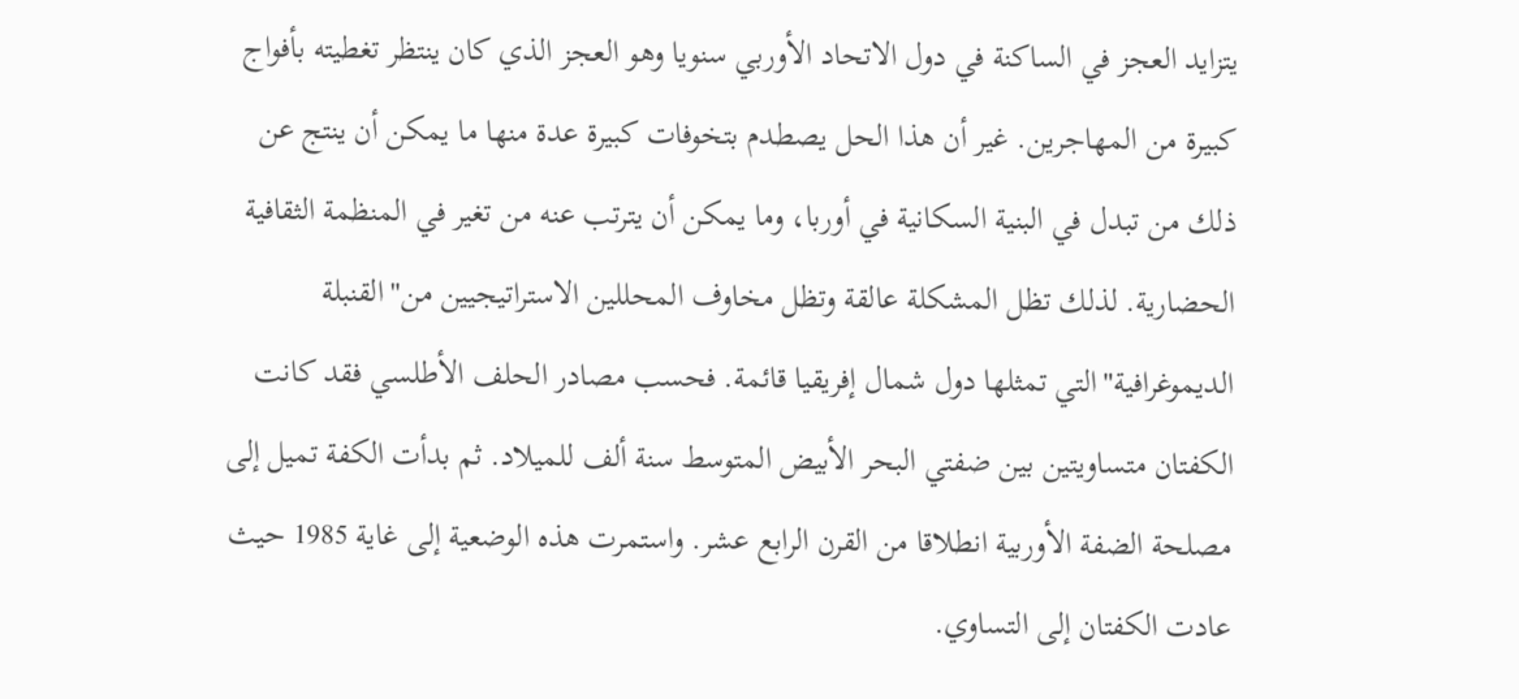يتزايد العجز في الساكنة في دول الاتحاد الأوربي سنويا وهو العجز الذي كان ينتظر تغطيته بأفواج كبيرة من المهاجرين. غير أن هذا الحل يصطدم بتخوفات كبيرة عدة منها ما يمكن أن ينتج عن ذلك من تبدل في البنية السكانية في أوربا، وما يمكن أن يترتب عنه من تغير في المنظمة الثقافية الحضارية. لذلك تظل المشكلة عالقة وتظل مخاوف المحللين الاستراتيجيين من"القنبلة الديموغرافية"التي تمثلها دول شمال إفريقيا قائمة. فحسب مصادر الحلف الأطلسي فقد كانت الكفتان متساويتين بين ضفتي البحر الأبيض المتوسط سنة ألف للميلاد. ثم بدأت الكفة تميل إلى مصلحة الضفة الأوربية انطلاقا من القرن الرابع عشر. واستمرت هذه الوضعية إلى غاية 1985 حيث عادت الكفتان إلى التساوي.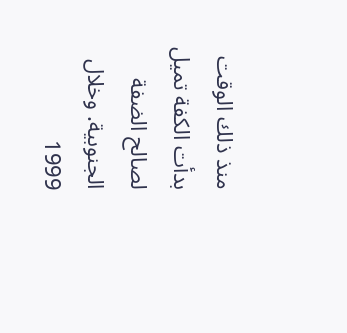منذ ذلك الوقت بدأت الكفة تميل لصالح الضفة الجنوبية. وخلال 1999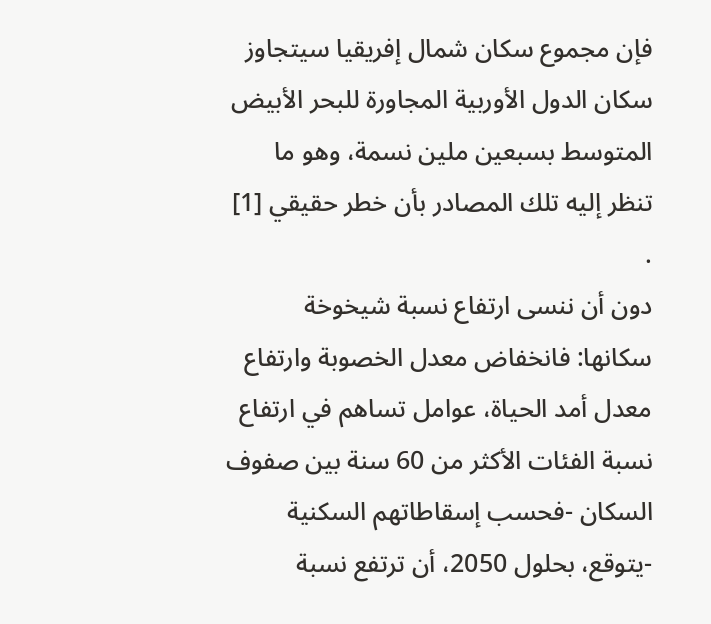فإن مجموع سكان شمال إفريقيا سيتجاوز سكان الدول الأوربية المجاورة للبحر الأبيض المتوسط بسبعين ملين نسمة، وهو ما تنظر إليه تلك المصادر بأن خطر حقيقي [1] .
دون أن ننسى ارتفاع نسبة شيخوخة سكانها: فانخفاض معدل الخصوبة وارتفاع معدل أمد الحياة، عوامل تساهم في ارتفاع نسبة الفئات الأكثر من 60 سنة بين صفوف السكان -فحسب إسقاطاتهم السكنية -يتوقع، بحلول 2050، أن ترتفع نسبة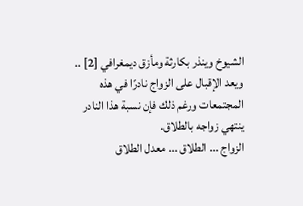الشيوخ وينذر بكارثة ومأزق ديمغرافي [2] ..
ويعد الإقبال على الزواج نادرًا في هذه المجتمعات ورغم ذلك فإن نسبة هذا النادر ينتهي زواجه بالطلاق.
الزواج ... الطلاق ... معدل الطلاق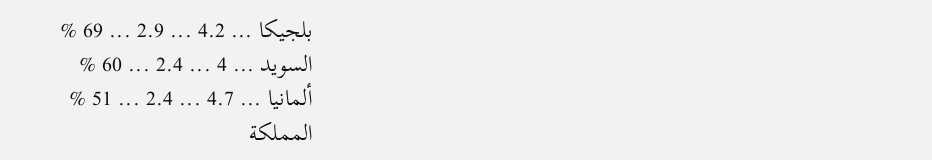بلجيكا ... 4.2 ... 2.9 ... 69 %
السويد ... 4 ... 2.4 ... 60 %
ألمانيا ... 4.7 ... 2.4 ... 51 %
المملكة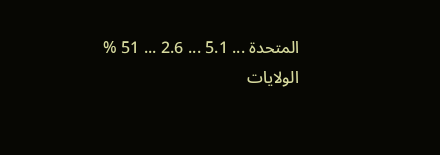المتحدة ... 5.1 ... 2.6 ... 51 %
الولايات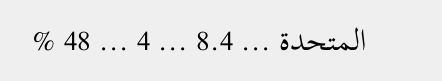المتحدة ... 8.4 ... 4 ... 48 %